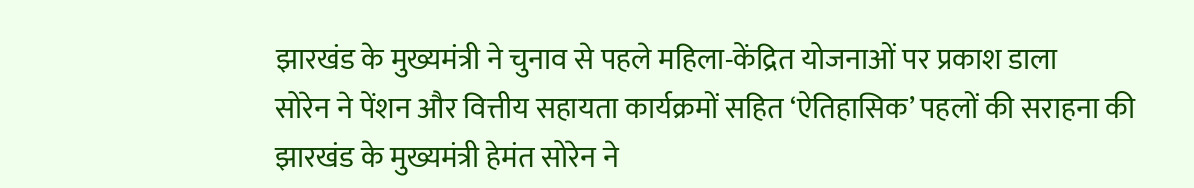झारखंड के मुख्यमंत्री ने चुनाव से पहले महिला-केंद्रित योजनाओं पर प्रकाश डाला
सोरेन ने पेंशन और वित्तीय सहायता कार्यक्रमों सहित ‘ऐतिहासिक’ पहलों की सराहना की
झारखंड के मुख्यमंत्री हेमंत सोरेन ने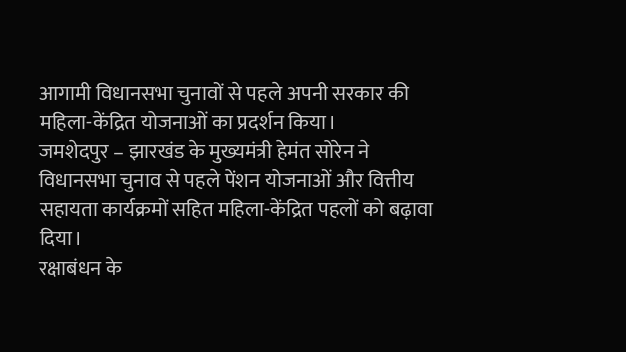आगामी विधानसभा चुनावों से पहले अपनी सरकार की महिला-केंद्रित योजनाओं का प्रदर्शन किया।
जमशेदपुर – झारखंड के मुख्यमंत्री हेमंत सोरेन ने विधानसभा चुनाव से पहले पेंशन योजनाओं और वित्तीय सहायता कार्यक्रमों सहित महिला-केंद्रित पहलों को बढ़ावा दिया।
रक्षाबंधन के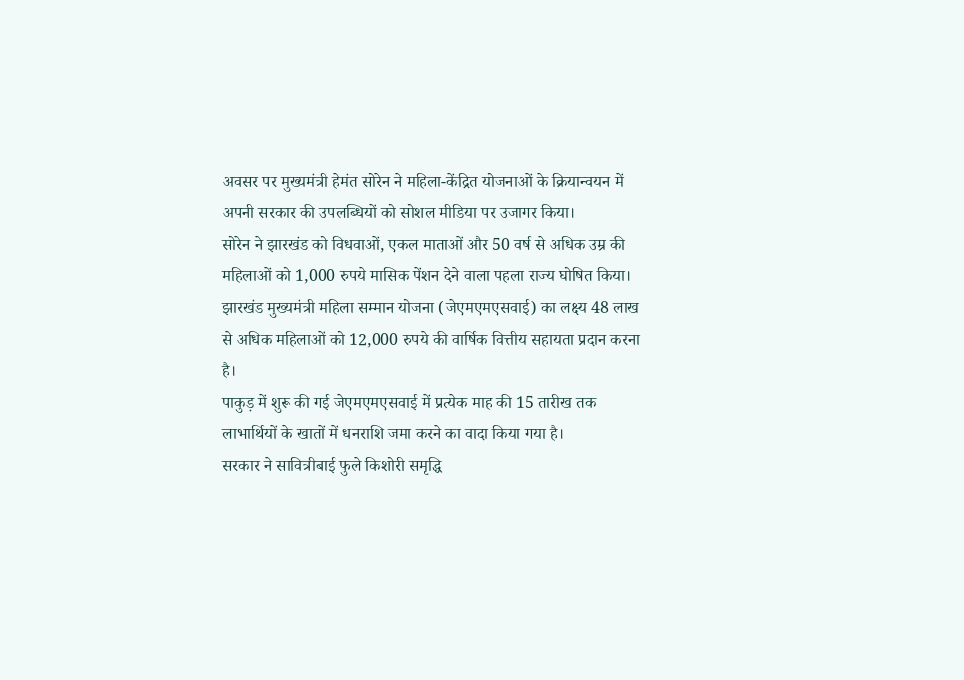अवसर पर मुख्यमंत्री हेमंत सोरेन ने महिला-केंद्रित योजनाओं के क्रियान्वयन में अपनी सरकार की उपलब्धियों को सोशल मीडिया पर उजागर किया।
सोरेन ने झारखंड को विधवाओं, एकल माताओं और 50 वर्ष से अधिक उम्र की महिलाओं को 1,000 रुपये मासिक पेंशन देने वाला पहला राज्य घोषित किया।
झारखंड मुख्यमंत्री महिला सम्मान योजना (जेएमएमएसवाई) का लक्ष्य 48 लाख से अधिक महिलाओं को 12,000 रुपये की वार्षिक वित्तीय सहायता प्रदान करना है।
पाकुड़ में शुरू की गई जेएमएमएसवाई में प्रत्येक माह की 15 तारीख तक लाभार्थियों के खातों में धनराशि जमा करने का वादा किया गया है।
सरकार ने सावित्रीबाई फुले किशोरी समृद्धि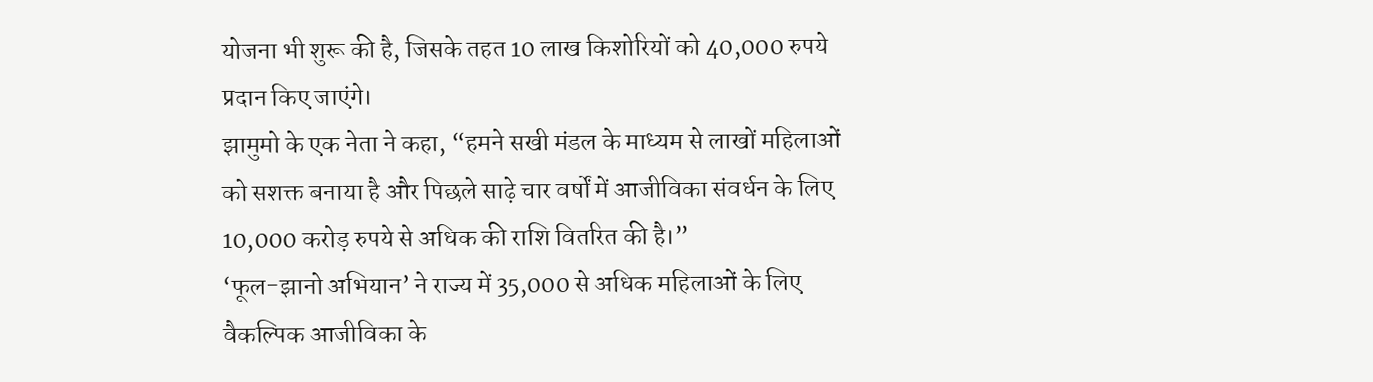योजना भी शुरू की है, जिसके तहत 10 लाख किशोरियों को 40,000 रुपये प्रदान किए जाएंगे।
झामुमो के एक नेता ने कहा, “हमने सखी मंडल के माध्यम से लाखों महिलाओं को सशक्त बनाया है और पिछले साढ़े चार वर्षों में आजीविका संवर्धन के लिए 10,000 करोड़ रुपये से अधिक की राशि वितरित की है।”
‘फूल-झानो अभियान’ ने राज्य में 35,000 से अधिक महिलाओं के लिए वैकल्पिक आजीविका के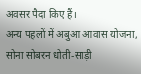अवसर पैदा किए हैं।
अन्य पहलों में अबुआ आवास योजना, सोना सोबरन धोती-साड़ी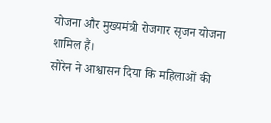योजना और मुख्यमंत्री रोजगार सृजन योजना शामिल हैं।
सोरेन ने आश्वासन दिया कि महिलाओं की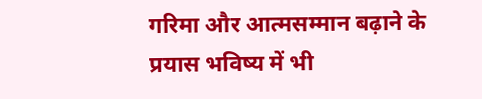गरिमा और आत्मसम्मान बढ़ाने के प्रयास भविष्य में भी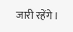जारी रहेंगे।